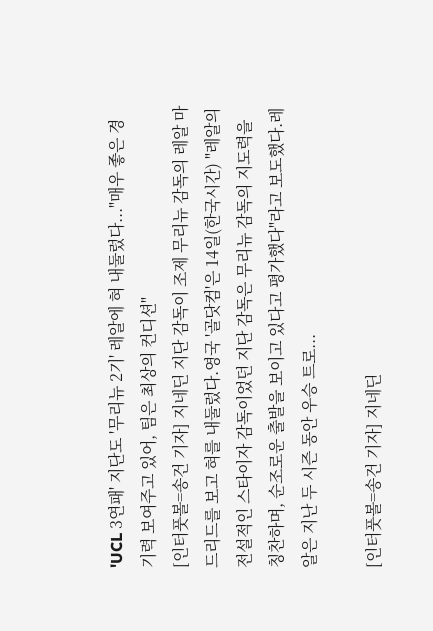'UCL 3연패' 지단도 '무리뉴 2기' 레알에 혀 내둘렀다..."매우 좋은 경기력 보여주고 있어, 팀은 최상의 컨디션"
[인터풋볼=송건 기자] 지네딘 지단 감독이 조제 무리뉴 감독의 레알 마드리드를 보고 혀를 내둘렀다.영국 '골닷컴'은 14일(한국시간) "레알의 전설적인 스타이자 감독이었던 지단 감독은 무리뉴 감독의 지도력을 칭찬하며, 순조로운 출발을 보이고 있다고 평가했다"라고 보도했다.레알은 지난 두 시즌 동안 우승 트로...

[인터풋볼=송건 기자] 지네딘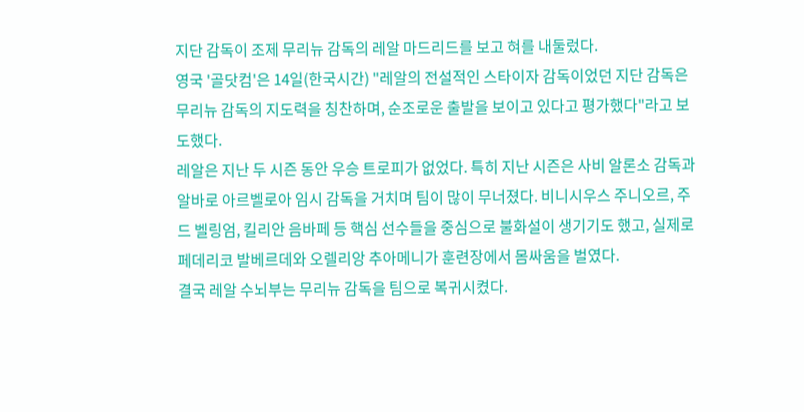지단 감독이 조제 무리뉴 감독의 레알 마드리드를 보고 혀를 내둘렀다.
영국 '골닷컴'은 14일(한국시간) "레알의 전설적인 스타이자 감독이었던 지단 감독은 무리뉴 감독의 지도력을 칭찬하며, 순조로운 출발을 보이고 있다고 평가했다"라고 보도했다.
레알은 지난 두 시즌 동안 우승 트로피가 없었다. 특히 지난 시즌은 사비 알론소 감독과 알바로 아르벨로아 임시 감독을 거치며 팀이 많이 무너졌다. 비니시우스 주니오르, 주드 벨링엄, 킬리안 음바페 등 핵심 선수들을 중심으로 불화설이 생기기도 했고, 실제로 페데리코 발베르데와 오렐리앙 추아메니가 훈련장에서 몸싸움을 벌였다.
결국 레알 수뇌부는 무리뉴 감독을 팀으로 복귀시켰다.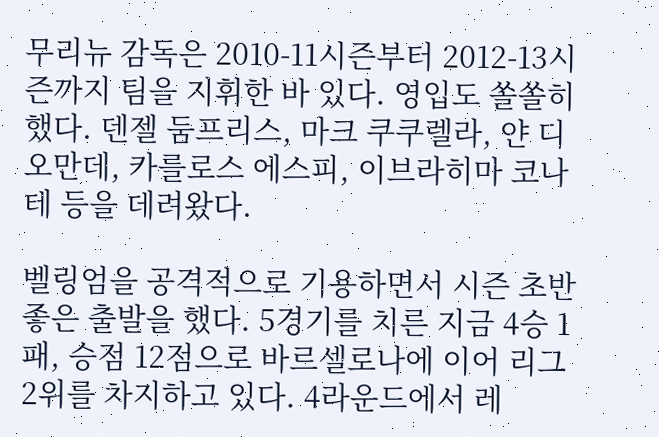무리뉴 감독은 2010-11시즌부터 2012-13시즌까지 팀을 지휘한 바 있다. 영입도 쏠쏠히 했다. 덴젤 둠프리스, 마크 쿠쿠렐라, 얀 디오만데, 카를로스 에스피, 이브라히마 코나테 등을 데려왔다.

벨링엄을 공격적으로 기용하면서 시즌 초반 좋은 출발을 했다. 5경기를 치른 지금 4승 1패, 승점 12점으로 바르셀로나에 이어 리그 2위를 차지하고 있다. 4라운드에서 레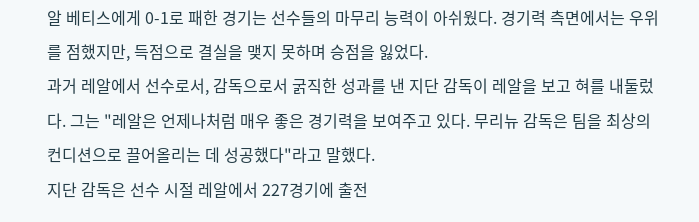알 베티스에게 0-1로 패한 경기는 선수들의 마무리 능력이 아쉬웠다. 경기력 측면에서는 우위를 점했지만, 득점으로 결실을 맺지 못하며 승점을 잃었다.
과거 레알에서 선수로서, 감독으로서 굵직한 성과를 낸 지단 감독이 레알을 보고 혀를 내둘렀다. 그는 "레알은 언제나처럼 매우 좋은 경기력을 보여주고 있다. 무리뉴 감독은 팀을 최상의 컨디션으로 끌어올리는 데 성공했다"라고 말했다.
지단 감독은 선수 시절 레알에서 227경기에 출전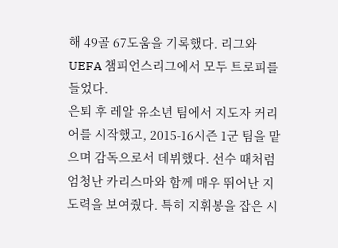해 49골 67도움을 기록했다. 리그와 UEFA 챔피언스리그에서 모두 트로피를 들었다.
은퇴 후 레알 유소년 팀에서 지도자 커리어를 시작했고, 2015-16시즌 1군 팀을 맡으며 감독으로서 데뷔했다. 선수 때처럼 엄청난 카리스마와 함께 매우 뛰어난 지도력을 보여줬다. 특히 지휘봉을 잡은 시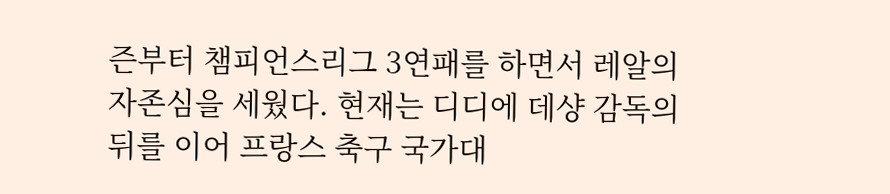즌부터 챔피언스리그 3연패를 하면서 레알의 자존심을 세웠다. 현재는 디디에 데샹 감독의 뒤를 이어 프랑스 축구 국가대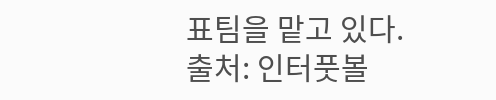표팀을 맡고 있다.
출처: 인터풋볼